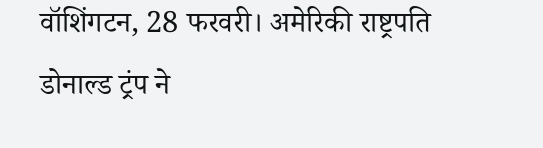वॉशिंगटन, 28 फरवरी। अमेरिकी राष्ट्रपति डोनाल्ड ट्रंप ने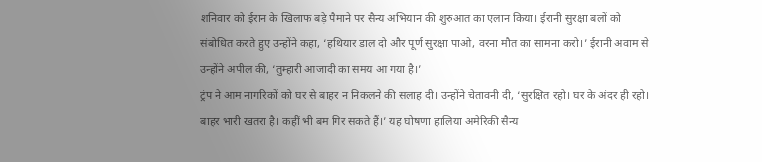शनिवार को ईरान के खिलाफ बड़े पैमाने पर सैन्य अभियान की शुरुआत का एलान किया। ईरानी सुरक्षा बलों को संबोधित करते हुए उन्होंने कहा, ‘हथियार डाल दो और पूर्ण सुरक्षा पाओ, वरना मौत का सामना करो।’ ईरानी अवाम से उन्होंने अपील की, ‘तुम्हारी आजादी का समय आ गया है।’
ट्रंप ने आम नागरिकों को घर से बाहर न निकलने की सलाह दी। उन्होंने चेतावनी दी, ‘सुरक्षित रहो। घर के अंदर ही रहो। बाहर भारी खतरा है। कहीं भी बम गिर सकते हैं।’ यह घोषणा हालिया अमेरिकी सैन्य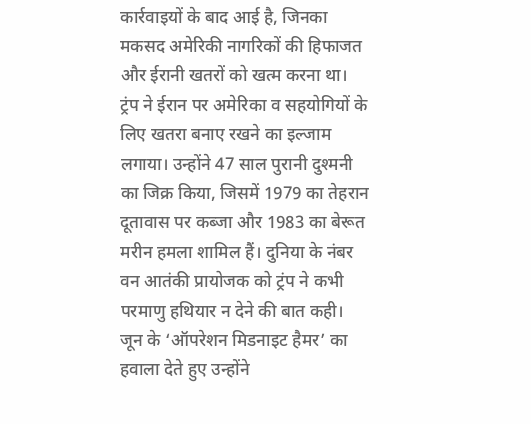कार्रवाइयों के बाद आई है, जिनका मकसद अमेरिकी नागरिकों की हिफाजत और ईरानी खतरों को खत्म करना था।
ट्रंप ने ईरान पर अमेरिका व सहयोगियों के लिए खतरा बनाए रखने का इल्जाम लगाया। उन्होंने 47 साल पुरानी दुश्मनी का जिक्र किया, जिसमें 1979 का तेहरान दूतावास पर कब्जा और 1983 का बेरूत मरीन हमला शामिल हैं। दुनिया के नंबर वन आतंकी प्रायोजक को ट्रंप ने कभी परमाणु हथियार न देने की बात कही।
जून के ‘ऑपरेशन मिडनाइट हैमर’ का हवाला देते हुए उन्होंने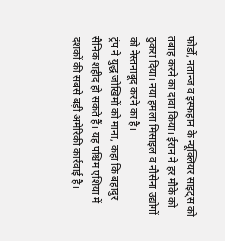फोर्डो, नतान्ज व इस्फहान के न्यूक्लियर साइट्स को तबाह करने का दावा किया। ईरान ने हर मौके को ठुकरा दिया। नया हमला मिसाइल व नौसेना उद्योगों को नेस्तनाबूद करने का है।
ट्रंप ने युद्ध जोखिमों को माना, कहा कि बहादुर सैनिक शहीद हो सकते हैं। यह पश्चिम एशिया में दशकों की सबसे बड़ी अमेरिकी कार्रवाई है।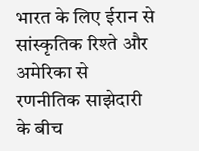भारत के लिए ईरान से सांस्कृतिक रिश्ते और अमेरिका से रणनीतिक साझेदारी के बीच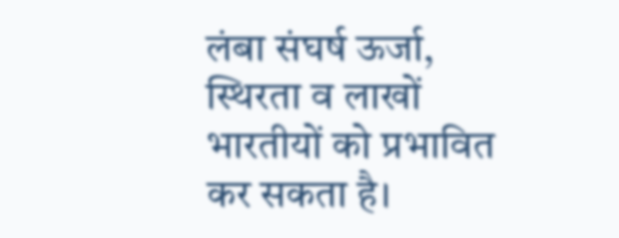लंबा संघर्ष ऊर्जा, स्थिरता व लाखों भारतीयों को प्रभावित कर सकता है।